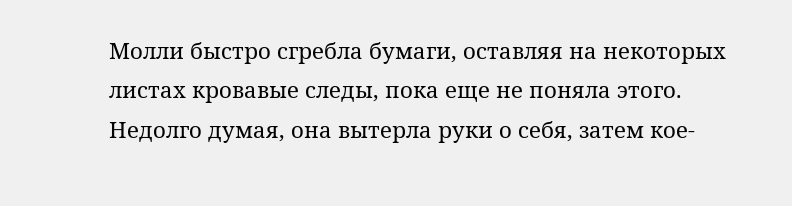Молли быстро сгребла бумаги, оставляя на некоторых листах кровавые следы, пока еще не поняла этого. Недолго думая, она вытерла руки о себя, затем кое-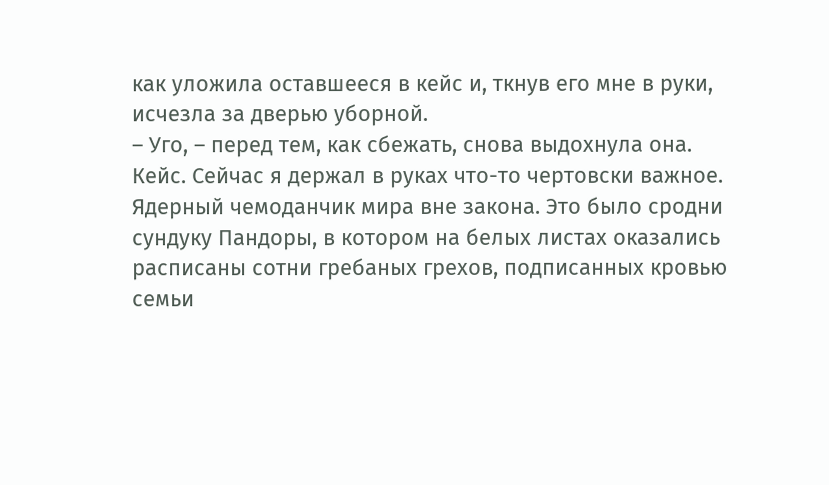как уложила оставшееся в кейс и, ткнув его мне в руки, исчезла за дверью уборной.
– Уго, – перед тем, как сбежать, снова выдохнула она.
Кейс. Сейчас я держал в руках что-то чертовски важное. Ядерный чемоданчик мира вне закона. Это было сродни сундуку Пандоры, в котором на белых листах оказались расписаны сотни гребаных грехов, подписанных кровью семьи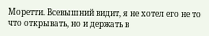Моретти. Всевышний видит, я не хотел его не то что открывать, но и держать в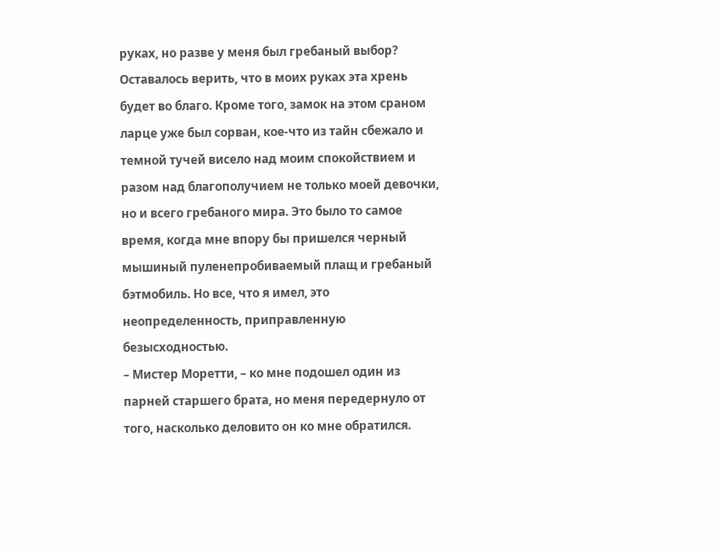руках, но разве у меня был гребаный выбор? Оставалось верить, что в моих руках эта хрень будет во благо. Кроме того, замок на этом сраном ларце уже был сорван, кое-что из тайн сбежало и темной тучей висело над моим спокойствием и разом над благополучием не только моей девочки, но и всего гребаного мира. Это было то самое время, когда мне впору бы пришелся черный мышиный пуленепробиваемый плащ и гребаный бэтмобиль. Но все, что я имел, это неопределенность, приправленную безысходностью.
– Мистер Моретти, – ко мне подошел один из парней старшего брата, но меня передернуло от того, насколько деловито он ко мне обратился.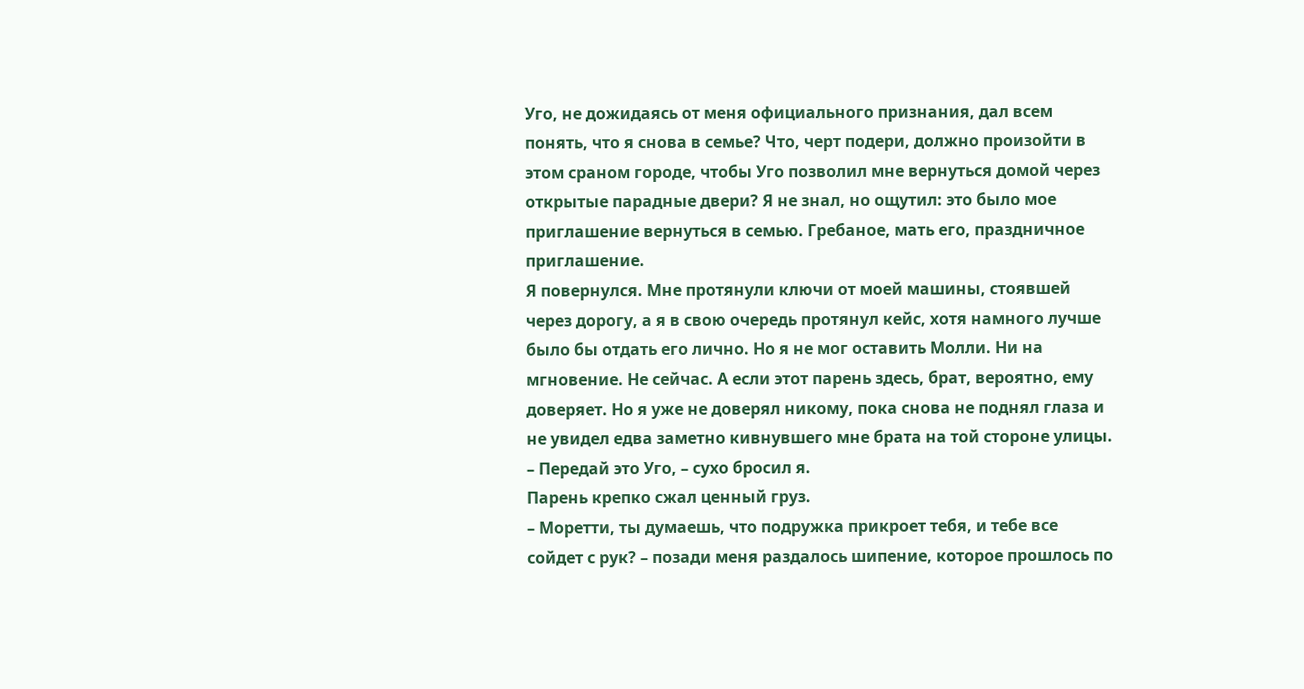Уго, не дожидаясь от меня официального признания, дал всем понять, что я снова в семье? Что, черт подери, должно произойти в этом сраном городе, чтобы Уго позволил мне вернуться домой через открытые парадные двери? Я не знал, но ощутил: это было мое приглашение вернуться в семью. Гребаное, мать его, праздничное приглашение.
Я повернулся. Мне протянули ключи от моей машины, стоявшей через дорогу, а я в свою очередь протянул кейс, хотя намного лучше было бы отдать его лично. Но я не мог оставить Молли. Ни на мгновение. Не сейчас. А если этот парень здесь, брат, вероятно, ему доверяет. Но я уже не доверял никому, пока снова не поднял глаза и не увидел едва заметно кивнувшего мне брата на той стороне улицы.
– Передай это Уго, – сухо бросил я.
Парень крепко сжал ценный груз.
– Моретти, ты думаешь, что подружка прикроет тебя, и тебе все сойдет с рук? – позади меня раздалось шипение, которое прошлось по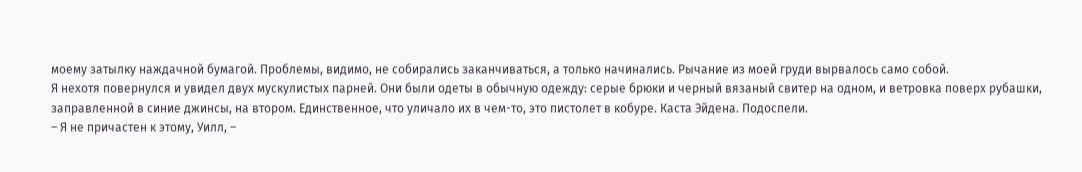моему затылку наждачной бумагой. Проблемы, видимо, не собирались заканчиваться, а только начинались. Рычание из моей груди вырвалось само собой.
Я нехотя повернулся и увидел двух мускулистых парней. Они были одеты в обычную одежду: серые брюки и черный вязаный свитер на одном, и ветровка поверх рубашки, заправленной в синие джинсы, на втором. Единственное, что уличало их в чем-то, это пистолет в кобуре. Каста Эйдена. Подоспели.
– Я не причастен к этому, Уилл, –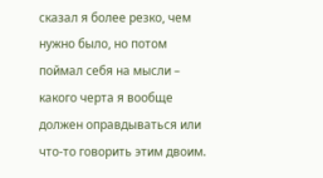сказал я более резко, чем нужно было, но потом поймал себя на мысли – какого черта я вообще должен оправдываться или что-то говорить этим двоим.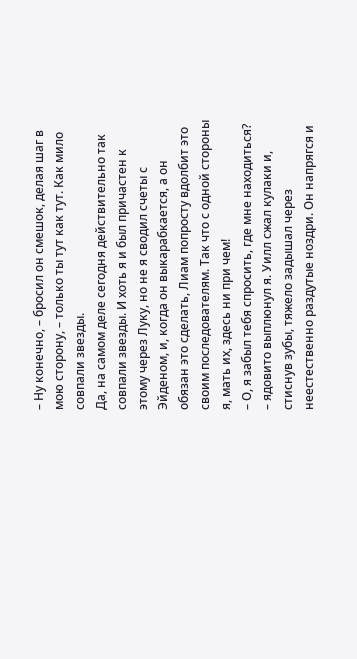– Ну конечно, – бросил он смешок, делая шаг в мою сторону, – только ты тут как тут. Как мило совпали звезды.
Да, на самом деле сегодня действительно так совпали звезды. И хоть я и был причастен к этому через Луку, но не я сводил счеты с Эйденом, и, когда он выкарабкается, а он обязан это сделать, Лиам попросту вдолбит это своим последователям. Так что с одной стороны я, мать их, здесь ни при чем!
– О, я забыл тебя спросить, где мне находиться? – ядовито выплюнул я. Уилл сжал кулаки и, стиснув зубы, тяжело задышал через неестественно раздутые ноздри. Он напрягся и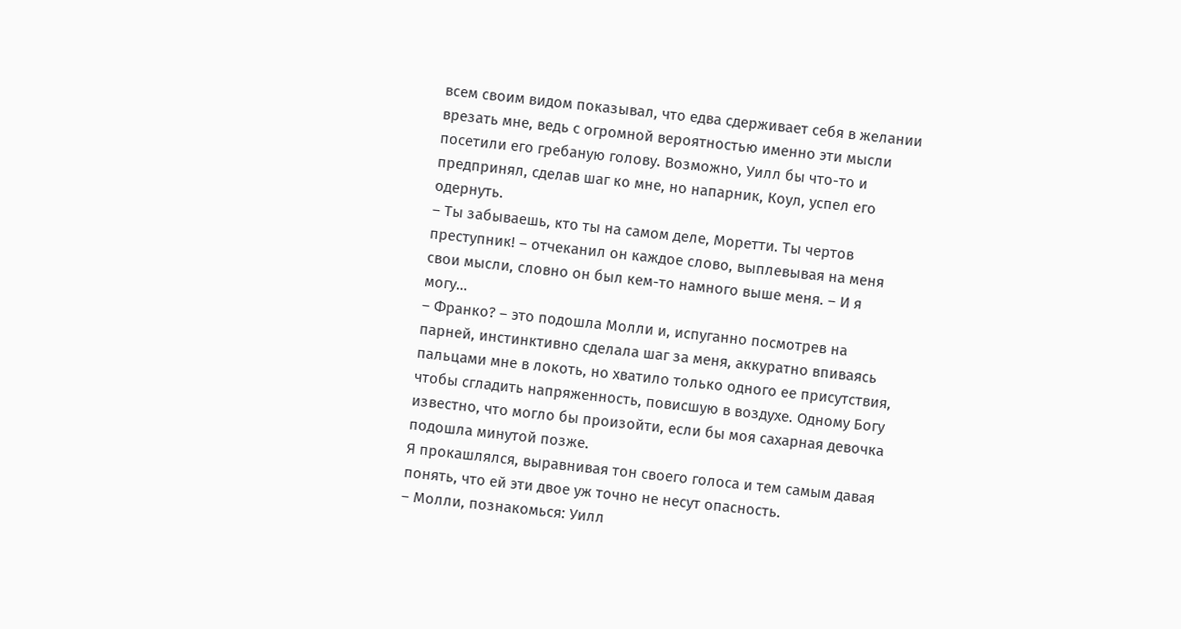всем своим видом показывал, что едва сдерживает себя в желании врезать мне, ведь с огромной вероятностью именно эти мысли посетили его гребаную голову. Возможно, Уилл бы что-то и предпринял, сделав шаг ко мне, но напарник, Коул, успел его одернуть.
– Ты забываешь, кто ты на самом деле, Моретти. Ты чертов преступник! – отчеканил он каждое слово, выплевывая на меня свои мысли, словно он был кем-то намного выше меня. – И я могу…
– Франко? – это подошла Молли и, испуганно посмотрев на парней, инстинктивно сделала шаг за меня, аккуратно впиваясь пальцами мне в локоть, но хватило только одного ее присутствия, чтобы сгладить напряженность, повисшую в воздухе. Одному Богу известно, что могло бы произойти, если бы моя сахарная девочка подошла минутой позже.
Я прокашлялся, выравнивая тон своего голоса и тем самым давая понять, что ей эти двое уж точно не несут опасность.
– Молли, познакомься: Уилл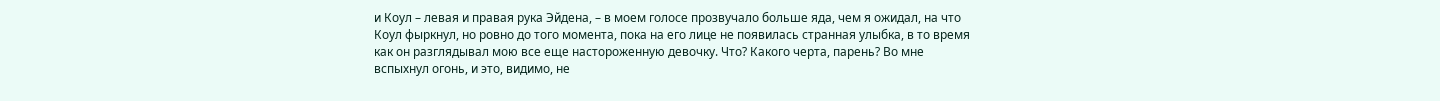и Коул – левая и правая рука Эйдена, – в моем голосе прозвучало больше яда, чем я ожидал, на что Коул фыркнул, но ровно до того момента, пока на его лице не появилась странная улыбка, в то время как он разглядывал мою все еще настороженную девочку. Что? Какого черта, парень? Во мне вспыхнул огонь, и это, видимо, не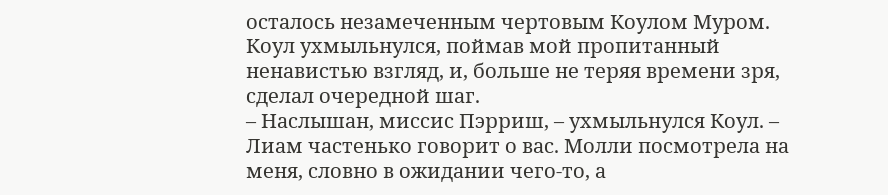осталось незамеченным чертовым Коулом Муром. Коул ухмыльнулся, поймав мой пропитанный ненавистью взгляд, и, больше не теряя времени зря, сделал очередной шаг.
– Наслышан, миссис Пэрриш, – ухмыльнулся Коул. – Лиам частенько говорит о вас. Молли посмотрела на меня, словно в ожидании чего-то, а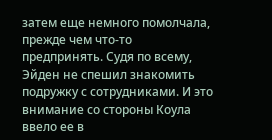затем еще немного помолчала, прежде чем что-то предпринять. Судя по всему, Эйден не спешил знакомить подружку с сотрудниками. И это внимание со стороны Коула ввело ее в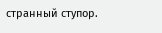странный ступор.